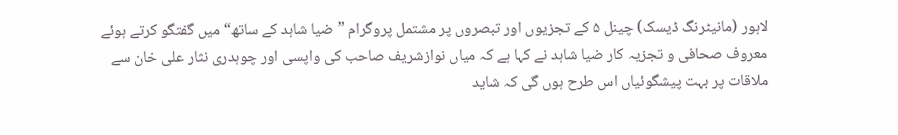لاہور (مانیٹرنگ ڈیسک) چینل ۵ کے تجزیوں اور تبصروں پر مشتمل پروگرام ”ضیا شاہد کے ساتھ“ میں گفتگو کرتے ہوئے معروف صحافی و تجزیہ کار ضیا شاہد نے کہا ہے کہ میاں نوازشریف صاحب کی واپسی اور چوہدری نثار علی خان سے ملاقات پر بہت پیشگوئیاں اس طرح ہوں گی کہ شاید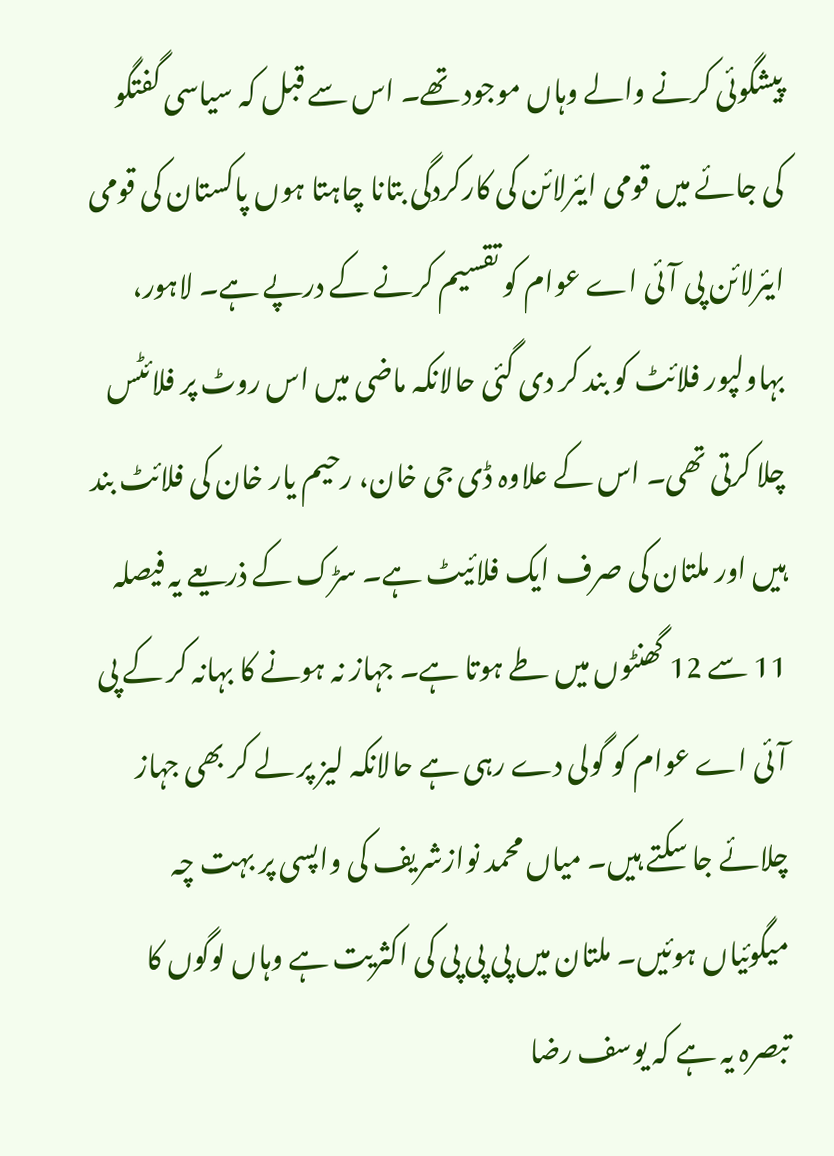پیشگوئی کرنے والے وہاں موجود تھے۔ اس سے قبل کہ سیاسی گفتگو کی جائے میں قومی ایئرلائن کی کارکردگی بتانا چاہتا ہوں پاکستان کی قومی ایئرلائن پی آئی اے عوام کو تقسیم کرنے کے درپے ہے۔ لاہور، بہاولپور فلائٹ کو بند کر دی گئی حالانکہ ماضی میں اس روٹ پر فلائٹس چلا کرتی تھی۔ اس کے علاوہ ڈی جی خان، رحیم یار خان کی فلائٹ بند ہیں اور ملتان کی صرف ایک فلائیٹ ہے۔ سڑک کے ذریعے یہ فیصلہ 11 سے 12 گھنٹوں میں طے ہوتا ہے۔ جہاز نہ ہونے کا بہانہ کر کے پی آئی اے عوام کو گولی دے رہی ہے حالانکہ لیز پر لے کر بھی جہاز چلائے جا سکتے ہیں۔ میاں محمد نوازشریف کی واپسی پر بہت چہ میگوئیاں ہوئیں۔ ملتان میں پی پی پی کی اکثریت ہے وہاں لوگوں کا تبصرہ یہ ہے کہ یوسف رضا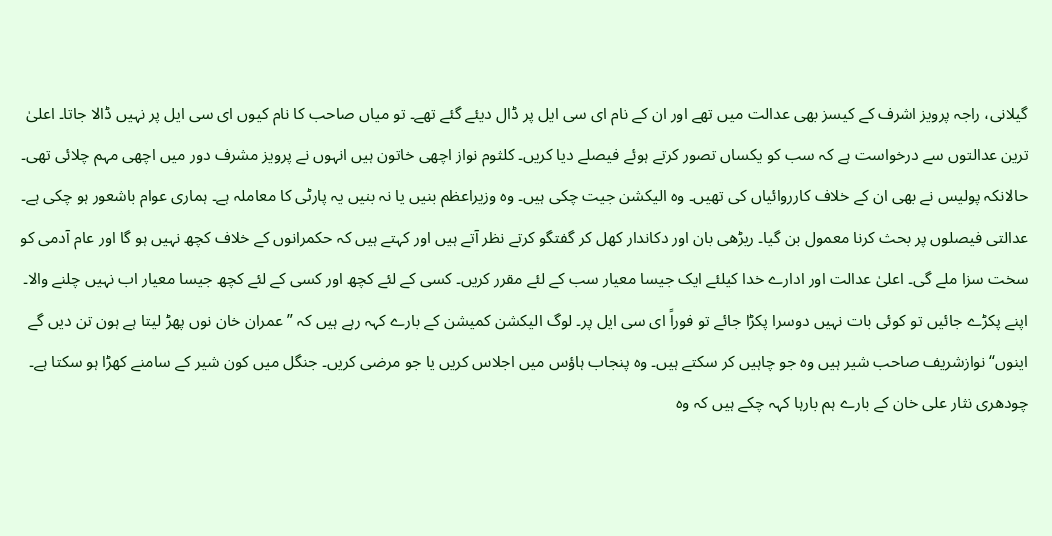گیلانی، راجہ پرویز اشرف کے کیسز بھی عدالت میں تھے اور ان کے نام ای سی ایل پر ڈال دیئے گئے تھے۔ تو میاں صاحب کا نام کیوں ای سی ایل پر نہیں ڈالا جاتا۔ اعلیٰ ترین عدالتوں سے درخواست ہے کہ سب کو یکساں تصور کرتے ہوئے فیصلے دیا کریں۔ کلثوم نواز اچھی خاتون ہیں انہوں نے پرویز مشرف دور میں اچھی مہم چلائی تھی۔ حالانکہ پولیس نے بھی ان کے خلاف کارروائیاں کی تھیں۔ وہ الیکشن جیت چکی ہیں۔ وہ وزیراعظم بنیں یا نہ بنیں یہ پارٹی کا معاملہ ہے۔ ہماری عوام باشعور ہو چکی ہے۔ عدالتی فیصلوں پر بحث کرنا معمول بن گیا۔ ریڑھی بان اور دکاندار کھل کر گفتگو کرتے نظر آتے ہیں اور کہتے ہیں کہ حکمرانوں کے خلاف کچھ نہیں ہو گا اور عام آدمی کو سخت سزا ملے گی۔ اعلیٰ عدالت اور ادارے خدا کیلئے ایک جیسا معیار سب کے لئے مقرر کریں۔ کسی کے لئے کچھ اور کسی کے لئے کچھ جیسا معیار اب نہیں چلنے والا۔ اپنے پکڑے جائیں تو کوئی بات نہیں دوسرا پکڑا جائے تو فوراً ای سی ایل پر۔ لوگ الیکشن کمیشن کے بارے کہہ رہے ہیں کہ ”عمران خان نوں پھڑ لیتا ہے ہون تن دیں گے اینوں“ نوازشریف صاحب شیر ہیں وہ جو چاہیں کر سکتے ہیں۔ وہ پنجاب ہاؤس میں اجلاس کریں یا جو مرضی کریں۔ جنگل میں کون شیر کے سامنے کھڑا ہو سکتا ہے۔ چودھری نثار علی خان کے بارے ہم بارہا کہہ چکے ہیں کہ وہ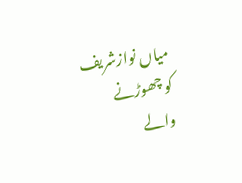میاں نوازشریف کو چھوڑنے والے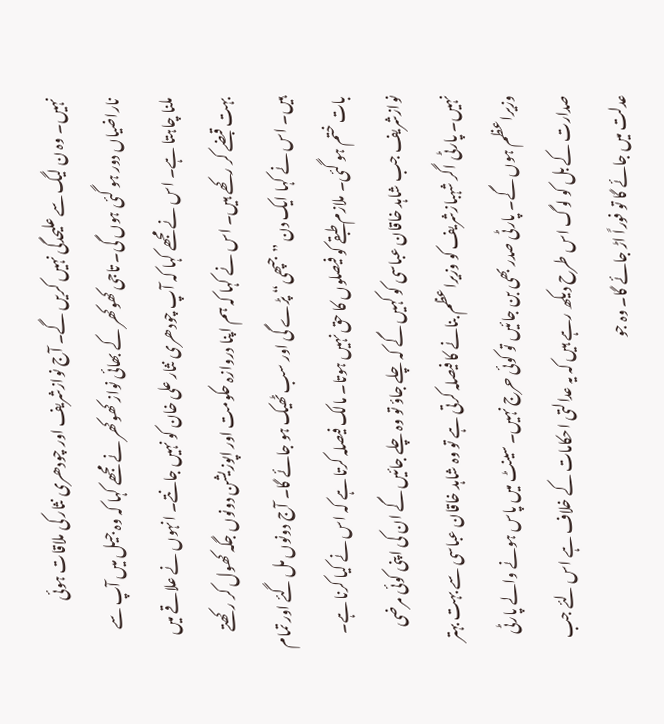نہیں۔ وہ ن لیگ سے علیحدگی نہیں کریں گے۔ آج نوازشریف اور چودھری نثار کی ملاقات ہوئی ناراضیاں دور ہو گئی ہوں گی۔ تاجی کھوکھر کے بھائی نواز کھوکھر نے مجھے کہا کہ وہ جیل میں آپ سے ملنا چاہتا ہے۔ اس نے مجھے کہا کہ آپ چودھری نثار علی خان کو نہیں جانتے۔ انہوں نے علاقے میں بہت قبضے کر رکھے ہیں۔ اس نے کہا کہ ہم اپنا دروازہ حکومت اور اپوزیشن دونوں جگہ کھول کر رکھتے ہیں۔ اس نے کہا ایک دن ”جپھی“ پڑے گی اور سب ٹھیک ہو جائے گا۔ آج دونوں مل گئے اور تمام بات ختم ہو گئی۔ ملازم طبقے کو فیصلوں کا حق نہیں ہوتا۔ مالک فیصلہ کرتا ہے کہ اس نے کیا کرنا ہے۔ نوازشریف جب شاہد خاقان عباسی کو کہیں گے کہ چلے جاؤ تو وہ چلے جائیں گے ان کی اپنی کوئی مرضی نہیں۔ پارٹی اگر شہبازشریف کو وزیراعظم بنانے کا فیصلہ کرتی ہے تو وہ شاہد خاقان عباسی سے بہت بہتر وزیراعظم ہوں گے۔ پارٹی صدر بھی بن جائیں تو کوئی حرج نہیں۔ سینٹ میں پاس ہونے والے پارٹی صدارت کے بل کو لوگ اس طرح دیکھ رہے ہیں کہ یہ عدالتی احکامات کے خلاف ہے اس لئے جب عدلت میں جائے گا تو فوراً اڑ جائے گا۔ وہ جو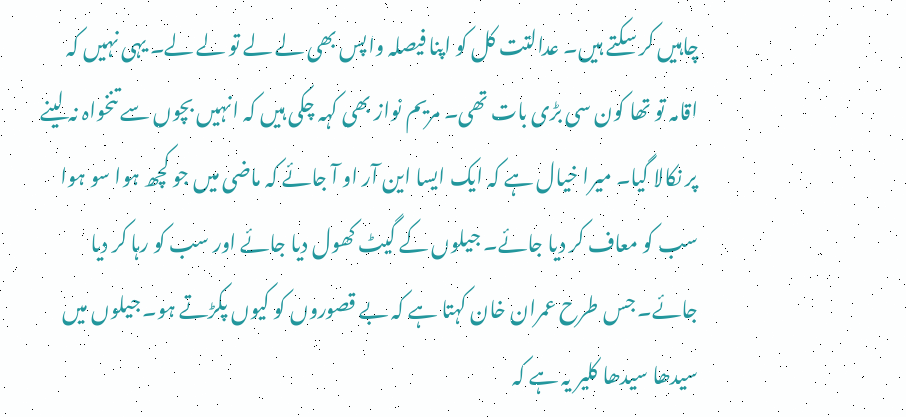چاہیں کر سکتے ہیں۔ عدالتت کل کو اپنا فیصلہ واپس بھی لے لے تو لے لے۔ یہی نہیں کہ اقامہ تو تھا کون سی بڑی بات تھی۔ مریم نواز بھی کہہ چکی ہیں کہ انہیں بچوں سے تنخواہ نہ لینے پر نکالا گیا۔ میرا خیال ہے کہ ایک ایسا این آر او آ جائے کہ ماضی میں جو کچھ ہوا سو ہوا سب کو معاف کر دیا جائے۔ جیلوں کے گیٹ کھول دیا جائے اور سب کو رہا کر دیا جائے۔ جس طرح عمران خان کہتا ہے کہ بے قصوروں کو کیوں پکڑتے ہو۔ جیلوں میں سیدھا سیدھا کلیر یہ ہے کہ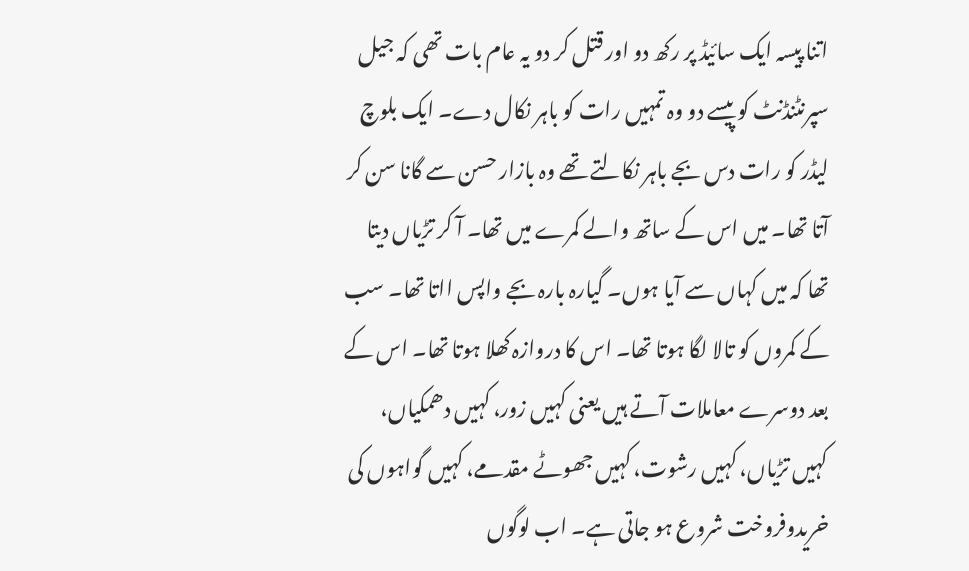اتنا پیسہ ایک سائیڈ پر رکھ دو اور قتل کر دو یہ عام بات تھی کہ جیل سپرنٹنڈنٹ کو پیسے دو وہ تمہیں رات کو باہر نکال دے۔ ایک بلوچ لیڈر کو رات دس بجے باہر نکالتے تھے وہ بازار حسن سے گانا سن کر آتا تھا۔ میں اس کے ساتھ والے کمرے میں تھا۔ آ کر تڑیاں دیتا تھا کہ میں کہاں سے آیا ہوں۔ گیارہ بارہ بجے واپس ااتا تھا۔ سب کے کمروں کو تالا لگا ہوتا تھا۔ اس کا دروازہ کھلا ہوتا تھا۔ اس کے بعد دوسرے معاملات آتے ہیں یعنی کہیں زور، کہیں دھمکیاں، کہیں تڑیاں، کہیں رشوت، کہیں جھوٹے مقدمے، کہیں گواہوں کی خریدوفروخت شروع ہو جاتی ہے۔ اب لوگوں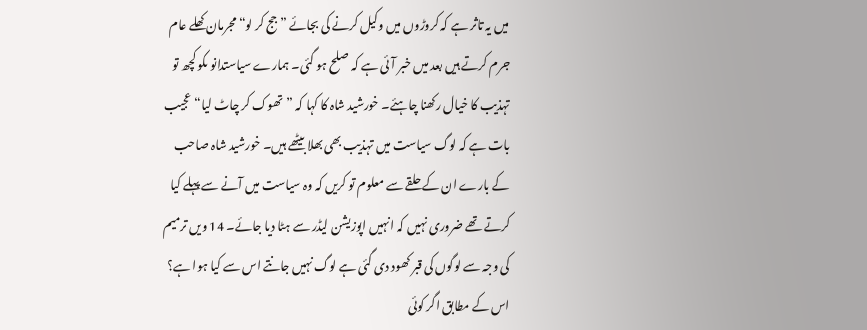میں یہ تاثر ہے کہ کروڑوں میں وکیل کرنے کی بجائے ”جج کر لو“ مجرمان کھلے عام جرم کرتے ہیں بعد میں خبر آئی ہے کہ صلح ہو گئی۔ ہمارے سیاستدانو ںکو کچھ تو تہذیب کا خیال رکھنا چاہئے۔ خورشید شاہ کا کہا کہ ”تھوک کر چاٹ لیا“ عجیب بات ہے کہ لوگ سیاست میں تہذیب بھی بھلا بیٹھے ہیں۔ خورشید شاہ صاحب کے بارے ان کے حلقے سے معلوم تو کریں کہ وہ سیاست میں آنے سے پہلے کیا کرتے تھے ضروری نہیں کہ انہیں اپوزیشن لیڈر سے ہٹا دیا جائے۔ 14 ویں ترمیم کی وجہ سے لوگوں کی قبر کھود دی گئی ہے لوگ نہیں جانتے اس سے کیا ہوا ہے؟ اس کے مطابق اگر کوئی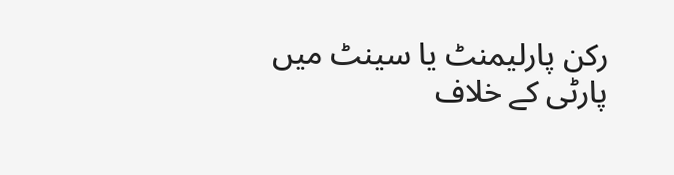رکن پارلیمنٹ یا سینٹ میں پارٹی کے خلاف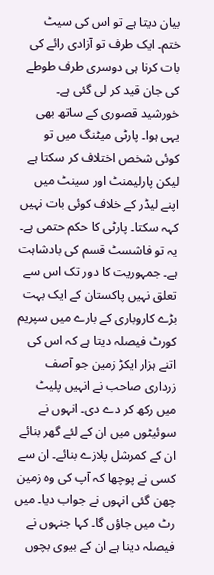بیان دیتا ہے تو اس کی سیٹ ختم۔ ایک طرف تو آزادی رائے کی بات کرنا ہی دوسری طرف طوطے کی جان قید کر لی گئی ہے۔ خورشید قصوری کے ساتھ بھی یہی ہوا۔ پارٹی میٹنگ میں تو کوئی شخص اختلاف کر سکتا ہے لیکن پارلیمنٹ اور سینٹ میں اپنے لیڈر کے خلاف کوئی بات نہیں کہہ سکتا۔ پارٹی کا حکم حتمی ہے۔ یہ تو فاشسٹ قسم کی بادشاہت ہے۔ جمہوریت کا دور تک اس سے تعلق نہیں پاکستان کے ایک بہت بڑے کاروباری کے بارے میں سپریم کورٹ فیصلہ دیتا ہے کہ اس کی اتنے ہزار ایکڑ زمین جو آصف زرداری صاحب نے انہیں پلیٹ میں رکھ کر دے دی۔ انہوں نے سوئیٹوں میں ان کے لئے گھر بنائے ان کے کمرشل پلازے بنائے۔ ان سے کسی نے پوچھا کہ آپ کی وہ زمین چھن گئی انہوں نے جواب دیا۔ میں رٹ میں جاؤں گا۔ کہا جنہوں نے فیصلہ دینا ہے ان کے بیوی بچوں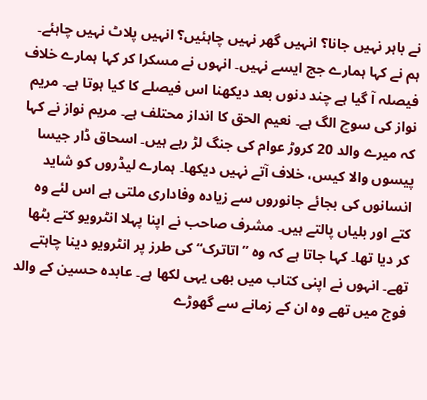نے باہر نہیں جانا؟ انہیں گھر نہیں چاہئیں؟ انہیں پلاٹ نہیں چاہئے۔ ہم نے کہا ہمارے جج ایسے نہیں۔ انہوں نے مسکرا کر کہا ہمارے خلاف فیصلہ آ گیا ہے چند دنوں بعد دیکھنا اس فیصلے کا کیا ہوتا ہے۔ مریم نواز کی سوچ الگ ہے۔ نعیم الحق کا انداز محتلف ہے۔ مریم نواز نے کہا کہ میرے والد 20 کروڑ عوام کی جنگ لڑ رہے ہیں۔ اسحاق ڈار جیسا پیسوں والا کیس، خلاف آتے نہیں دیکھا۔ ہمارے لیڈروں کو شاید انسانوں کی بجائے جانوروں سے زیادہ وفاداری ملتی ہے اس لئے وہ کتے اور بلیاں پالتے ہیں۔ مشرف صاحب نے اپنا پہلا انٹرویو کتے بٹھا کر دیا تھا۔ کہا جاتا ہے کہ وہ ”اتاترک“ کی طرز پر انٹرویو دینا چاہتے تھے۔ انہوں نے اپنی کتاب میں بھی یہی لکھا ہے۔ عابدہ حسین کے والد فوج میں تھے وہ ان کے زمانے سے گھوڑے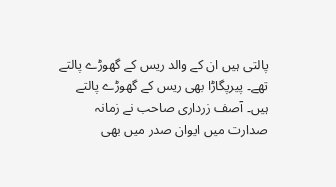پالتی ہیں ان کے والد ریس کے گھوڑے پالتے تھے۔ پیرپگاڑا بھی ریس کے گھوڑے پالتے ہیں۔ آصف زرداری صاحب نے زمانہ صدارت میں ایوان صدر میں بھی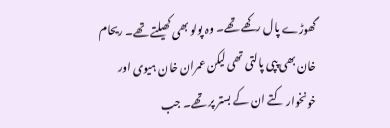گھوڑے پال رکھے تھے۔ وہ پولو بھی کھیلتے تھے۔ ریحام خان بھی پپی پالتی تھی لیکن عمران خان ہیوی اور خونخوار کتے ان کے بستر پر تھے۔ جب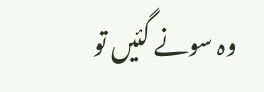وہ سونے گئیں تو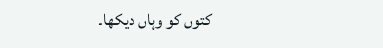کتوں کو وہاں دیکھا۔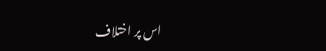اس پر اختلاف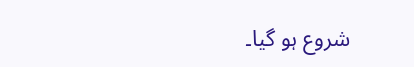شروع ہو گیا۔